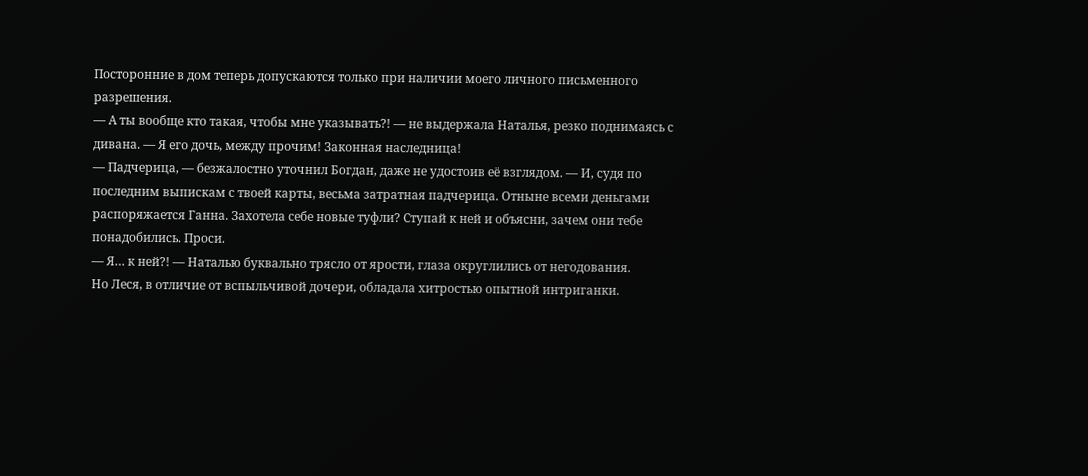Посторонние в дом теперь допускаются только при наличии моего личного письменного разрешения.
— А ты вообще кто такая, чтобы мне указывать?! — не выдержала Наталья, резко поднимаясь с дивана. — Я его дочь, между прочим! Законная наследница!
— Падчерица, — безжалостно уточнил Богдан, даже не удостоив её взглядом. — И, судя по последним выпискам с твоей карты, весьма затратная падчерица. Отныне всеми деньгами распоряжается Ганна. Захотела себе новые туфли? Ступай к ней и объясни, зачем они тебе понадобились. Проси.
— Я… к ней?! — Наталью буквально трясло от ярости, глаза округлились от негодования.
Но Леся, в отличие от вспыльчивой дочери, обладала хитростью опытной интриганки.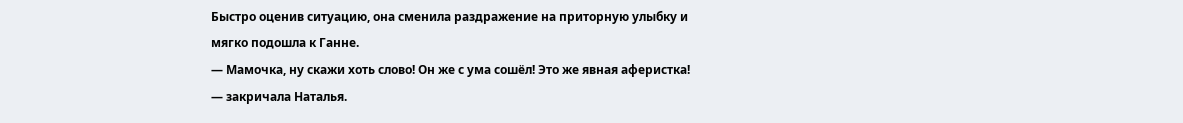Быстро оценив ситуацию, она сменила раздражение на приторную улыбку и мягко подошла к Ганне.
— Мамочка, ну скажи хоть слово! Он же с ума сошёл! Это же явная аферистка! — закричала Наталья.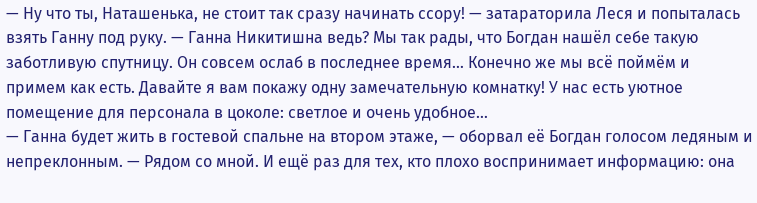— Ну что ты, Наташенька, не стоит так сразу начинать ссору! — затараторила Леся и попыталась взять Ганну под руку. — Ганна Никитишна ведь? Мы так рады, что Богдан нашёл себе такую заботливую спутницу. Он совсем ослаб в последнее время… Конечно же мы всё поймём и примем как есть. Давайте я вам покажу одну замечательную комнатку! У нас есть уютное помещение для персонала в цоколе: светлое и очень удобное…
— Ганна будет жить в гостевой спальне на втором этаже, — оборвал её Богдан голосом ледяным и непреклонным. — Рядом со мной. И ещё раз для тех, кто плохо воспринимает информацию: она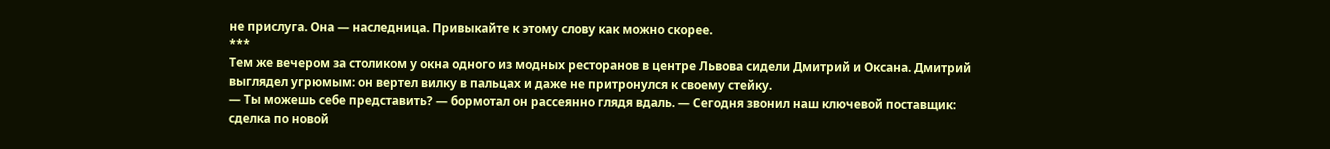не прислуга. Она — наследница. Привыкайте к этому слову как можно скорее.
***
Тем же вечером за столиком у окна одного из модных ресторанов в центре Львова сидели Дмитрий и Оксана. Дмитрий выглядел угрюмым: он вертел вилку в пальцах и даже не притронулся к своему стейку.
— Ты можешь себе представить? — бормотал он рассеянно глядя вдаль. — Сегодня звонил наш ключевой поставщик: сделка по новой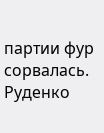партии фур сорвалась. Руденко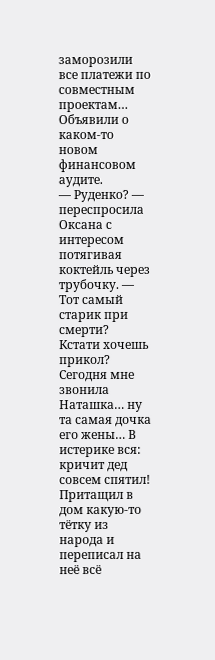заморозили все платежи по совместным проектам… Объявили о каком-то новом финансовом аудите.
— Руденко? — переспросила Оксана с интересом потягивая коктейль через трубочку. — Тот самый старик при смерти? Кстати хочешь прикол? Сегодня мне звонила Наташка… ну та самая дочка его жены… В истерике вся: кричит дед совсем спятил! Притащил в дом какую-то тётку из народа и переписал на неё всё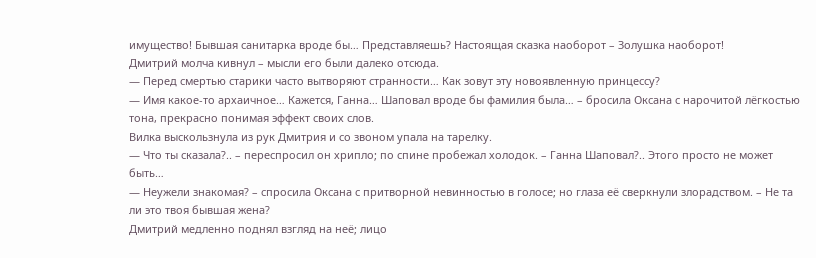имущество! Бывшая санитарка вроде бы… Представляешь? Настоящая сказка наоборот – Золушка наоборот!
Дмитрий молча кивнул – мысли его были далеко отсюда.
— Перед смертью старики часто вытворяют странности… Как зовут эту новоявленную принцессу?
— Имя какое-то архаичное… Кажется, Ганна… Шаповал вроде бы фамилия была… – бросила Оксана с нарочитой лёгкостью тона, прекрасно понимая эффект своих слов.
Вилка выскользнула из рук Дмитрия и со звоном упала на тарелку.
— Что ты сказала?.. – переспросил он хрипло; по спине пробежал холодок. – Ганна Шаповал?.. Этого просто не может быть…
— Неужели знакомая? – спросила Оксана с притворной невинностью в голосе; но глаза её сверкнули злорадством. – Не та ли это твоя бывшая жена?
Дмитрий медленно поднял взгляд на неё; лицо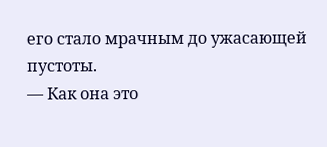его стало мрачным до ужасающей пустоты.
— Как она это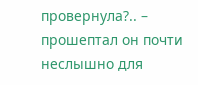провернула?.. – прошептал он почти неслышно для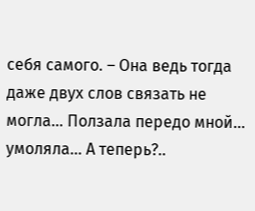себя самого. – Она ведь тогда даже двух слов связать не могла… Ползала передо мной… умоляла… А теперь?..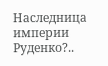Наследница империи Руденко?..